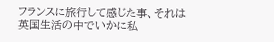フランスに旅行して感じた事、それは英国生活の中でいかに私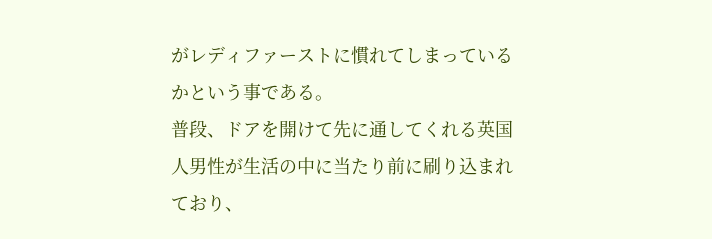がレディファーストに慣れてしまっているかという事である。
普段、ドアを開けて先に通してくれる英国人男性が生活の中に当たり前に刷り込まれており、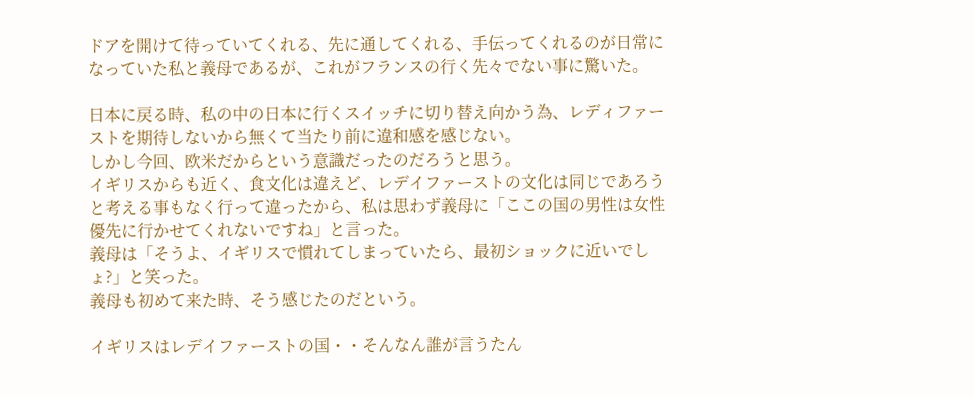ドアを開けて待っていてくれる、先に通してくれる、手伝ってくれるのが日常になっていた私と義母であるが、これがフランスの行く先々でない事に驚いた。

日本に戻る時、私の中の日本に行くスイッチに切り替え向かう為、レディファーストを期待しないから無くて当たり前に違和感を感じない。
しかし今回、欧米だからという意識だったのだろうと思う。
イギリスからも近く、食文化は違えど、レデイファーストの文化は同じであろうと考える事もなく行って違ったから、私は思わず義母に「ここの国の男性は女性優先に行かせてくれないですね」と言った。
義母は「そうよ、イギリスで慣れてしまっていたら、最初ショックに近いでしょ?」と笑った。
義母も初めて来た時、そう感じたのだという。

イギリスはレデイファーストの国・・そんなん誰が言うたん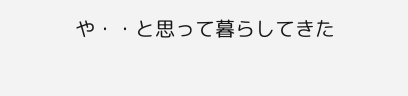や・・と思って暮らしてきた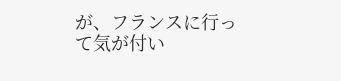が、フランスに行って気が付い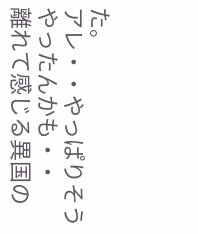た。
アレ・・やっぱりそうやったんかも・・
離れて感じる異国の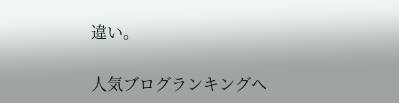違い。

人気ブログランキングへ